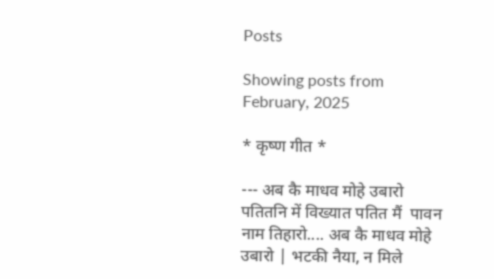Posts

Showing posts from February, 2025

* कृष्ण गीत *

--- अब कै माधव मोहे उबारो  पतितनि में विख्यात पतित मैं  पावन नाम तिहारो.... अब कै माधव मोहे उबारो | भटकी नैया, न मिले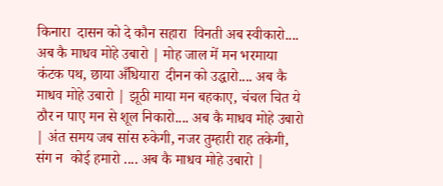किनारा  दासन को दे कौन सहारा  विनती अब स्वीकारो.... अब कै माधव मोहे उबारो | मोह जाल में मन भरमाया   कंटक पथ, छाया अँधियारा  दीनन को उद्धारो.... अब कै माधव मोहे उबारो | झूठी माया मन बहकाए, चंचल चित ये ठौर न पाए मन से शूल निकारो.... अब कै माधव मोहे उबारो | अंत समय जब सांस रुकेगी, नजर तुम्हारी राह तकेगी, संग न  कोई हमारो .... अब कै माधव मोहे उबारो |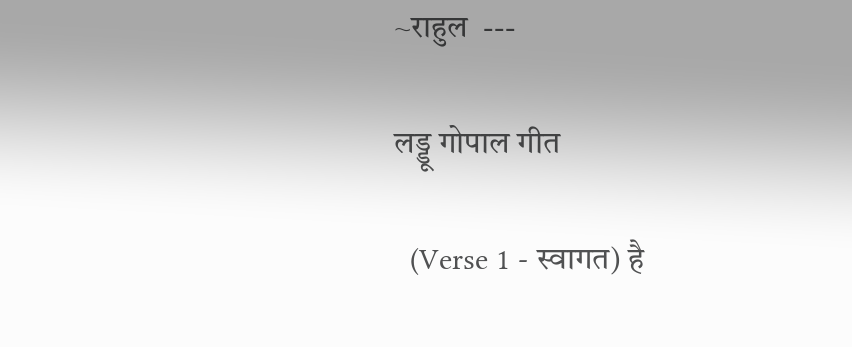~राहुल  ---

लड्डू गोपाल गीत

  (Verse 1 - स्वागत) है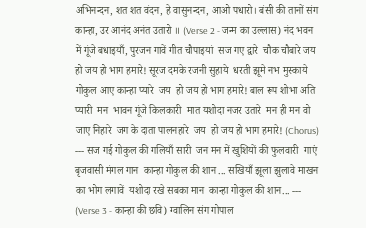अभिनन्दन, शत शत वंदन, हे वासुनन्दन, आओ पधारो। बंसी की तानों संग कान्हा, उर आनंद अनंत उतारो ॥ (Verse 2 - जन्म का उल्लास) नंद भवन में गूंजे बधाइयाँ, पुरजन गावें गीत चौपाइयां  सज गए द्वारे  चौक चौबारे जय हो जय हो भाग हमारे! सूरज दमके रजनी सुहाये  धरती झूमे नभ मुस्काये गोकुल आए कान्हा प्यारे  जय  हो जय हो भाग हमारे! बाल रूप शोभा अति प्यारी  मन  भावन गूंजे किलकारी  मात यशोदा नजर उतारे  मन ही मन वो जाए निहारे  जग के दाता पालनहारे  जय  हो जय हो भाग हमारे! (Chorus) --- सज गई गोकुल की गलियाँ सारी  जन मन में खुशियों की फुलवारी  गाएं बृजवासी मंगल गान  कान्हा गोकुल की शान ... सखियाँ झूला झुलावे माखन का भोग लगावें  यशोदा रखे सबका मान  कान्हा गोकुल की शान... --- (Verse 3 - कान्हा की छवि) ग्वालिन संग गोपाल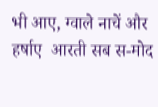भी आए, ग्वाले नाचें और हर्षाए  आरती सब स-मोद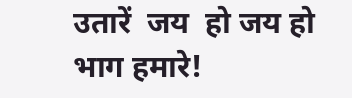उतारें  जय  हो जय हो भाग हमारे!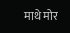माथे मोर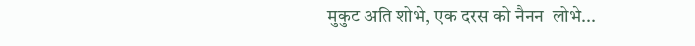मुकुट अति शोभे, एक दरस को नैनन  लोभे...